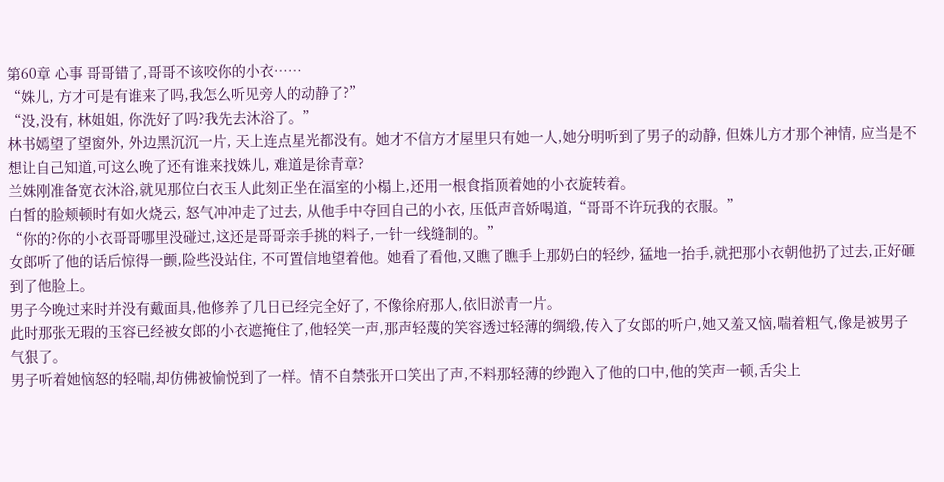第60章 心事 哥哥错了,哥哥不该咬你的小衣……
“姝儿, 方才可是有谁来了吗,我怎么听见旁人的动静了?”
“没,没有, 林姐姐, 你洗好了吗?我先去沐浴了。”
林书嫣望了望窗外, 外边黑沉沉一片, 天上连点星光都没有。她才不信方才屋里只有她一人,她分明听到了男子的动静, 但姝儿方才那个神情, 应当是不想让自己知道,可这么晚了还有谁来找姝儿, 难道是徐青章?
兰姝刚准备宽衣沐浴,就见那位白衣玉人此刻正坐在湢室的小榻上,还用一根食指顶着她的小衣旋转着。
白皙的脸颊顿时有如火烧云, 怒气冲冲走了过去, 从他手中夺回自己的小衣, 压低声音娇喝道,“哥哥不许玩我的衣服。”
“你的?你的小衣哥哥哪里没碰过,这还是哥哥亲手挑的料子,一针一线缝制的。”
女郎听了他的话后惊得一颤,险些没站住, 不可置信地望着他。她看了看他,又瞧了瞧手上那奶白的轻纱, 猛地一抬手,就把那小衣朝他扔了过去,正好砸到了他脸上。
男子今晚过来时并没有戴面具,他修养了几日已经完全好了, 不像徐府那人,依旧淤青一片。
此时那张无瑕的玉容已经被女郎的小衣遮掩住了,他轻笑一声,那声轻蔑的笑容透过轻薄的绸缎,传入了女郎的听户,她又羞又恼,喘着粗气,像是被男子气狠了。
男子听着她恼怒的轻喘,却仿佛被愉悦到了一样。情不自禁张开口笑出了声,不料那轻薄的纱跑入了他的口中,他的笑声一顿,舌尖上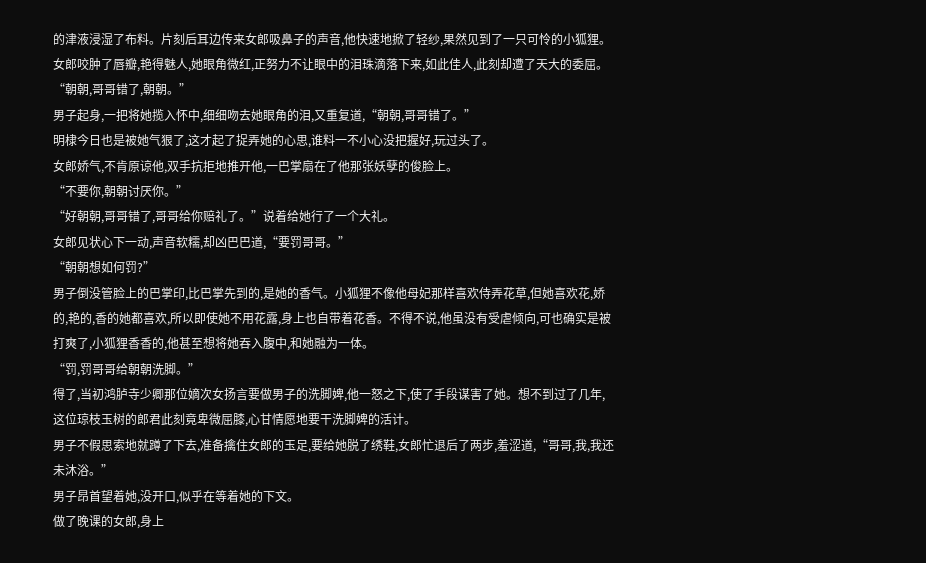的津液浸湿了布料。片刻后耳边传来女郎吸鼻子的声音,他快速地掀了轻纱,果然见到了一只可怜的小狐狸。
女郎咬肿了唇瓣,艳得魅人,她眼角微红,正努力不让眼中的泪珠滴落下来,如此佳人,此刻却遭了天大的委屈。
“朝朝,哥哥错了,朝朝。”
男子起身,一把将她揽入怀中,细细吻去她眼角的泪,又重复道,“朝朝,哥哥错了。”
明棣今日也是被她气狠了,这才起了捉弄她的心思,谁料一不小心没把握好,玩过头了。
女郎娇气,不肯原谅他,双手抗拒地推开他,一巴掌扇在了他那张妖孽的俊脸上。
“不要你,朝朝讨厌你。”
“好朝朝,哥哥错了,哥哥给你赔礼了。”说着给她行了一个大礼。
女郎见状心下一动,声音软糯,却凶巴巴道,“要罚哥哥。”
“朝朝想如何罚?”
男子倒没管脸上的巴掌印,比巴掌先到的,是她的香气。小狐狸不像他母妃那样喜欢侍弄花草,但她喜欢花,娇的,艳的,香的她都喜欢,所以即使她不用花露,身上也自带着花香。不得不说,他虽没有受虐倾向,可也确实是被打爽了,小狐狸香香的,他甚至想将她吞入腹中,和她融为一体。
“罚,罚哥哥给朝朝洗脚。”
得了,当初鸿胪寺少卿那位嫡次女扬言要做男子的洗脚婢,他一怒之下,使了手段谋害了她。想不到过了几年,这位琼枝玉树的郎君此刻竟卑微屈膝,心甘情愿地要干洗脚婢的活计。
男子不假思索地就蹲了下去,准备擒住女郎的玉足,要给她脱了绣鞋,女郎忙退后了两步,羞涩道,“哥哥,我,我还未沐浴。”
男子昂首望着她,没开口,似乎在等着她的下文。
做了晚课的女郎,身上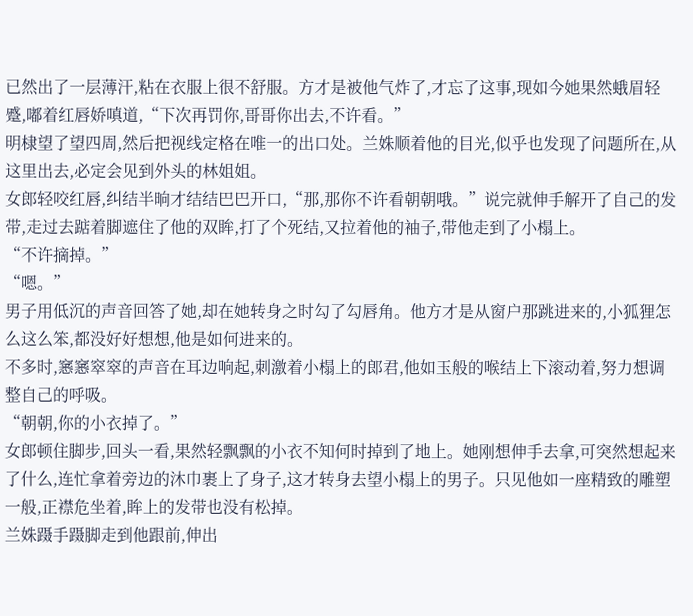已然出了一层薄汗,粘在衣服上很不舒服。方才是被他气炸了,才忘了这事,现如今她果然蛾眉轻蹙,嘟着红唇娇嗔道,“下次再罚你,哥哥你出去,不许看。”
明棣望了望四周,然后把视线定格在唯一的出口处。兰姝顺着他的目光,似乎也发现了问题所在,从这里出去,必定会见到外头的林姐姐。
女郎轻咬红唇,纠结半晌才结结巴巴开口,“那,那你不许看朝朝哦。”说完就伸手解开了自己的发带,走过去踮着脚遮住了他的双眸,打了个死结,又拉着他的袖子,带他走到了小榻上。
“不许摘掉。”
“嗯。”
男子用低沉的声音回答了她,却在她转身之时勾了勾唇角。他方才是从窗户那跳进来的,小狐狸怎么这么笨,都没好好想想,他是如何进来的。
不多时,窸窸窣窣的声音在耳边响起,刺激着小榻上的郎君,他如玉般的喉结上下滚动着,努力想调整自己的呼吸。
“朝朝,你的小衣掉了。”
女郎顿住脚步,回头一看,果然轻飘飘的小衣不知何时掉到了地上。她刚想伸手去拿,可突然想起来了什么,连忙拿着旁边的沐巾裹上了身子,这才转身去望小榻上的男子。只见他如一座精致的雕塑一般,正襟危坐着,眸上的发带也没有松掉。
兰姝蹑手蹑脚走到他跟前,伸出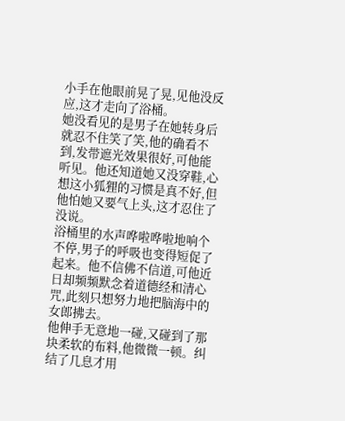小手在他眼前晃了晃,见他没反应,这才走向了浴桶。
她没看见的是男子在她转身后就忍不住笑了笑,他的确看不到,发带遮光效果很好,可他能听见。他还知道她又没穿鞋,心想这小狐狸的习惯是真不好,但他怕她又要气上头,这才忍住了没说。
浴桶里的水声哗啦哗啦地响个不停,男子的呼吸也变得短促了起来。他不信佛不信道,可他近日却频频默念着道德经和清心咒,此刻只想努力地把脑海中的女郎拂去。
他伸手无意地一碰,又碰到了那块柔软的布料,他微微一顿。纠结了几息才用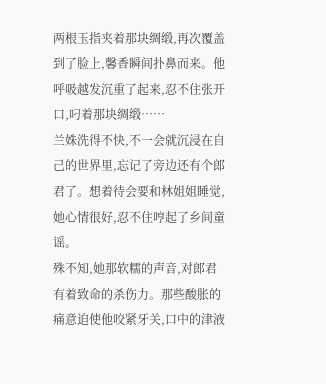两根玉指夹着那块绸缎,再次覆盖到了脸上,馨香瞬间扑鼻而来。他呼吸越发沉重了起来,忍不住张开口,叼着那块绸缎……
兰姝洗得不快,不一会就沉浸在自己的世界里,忘记了旁边还有个郎君了。想着待会要和林姐姐睡觉,她心情很好,忍不住哼起了乡间童谣。
殊不知,她那软糯的声音,对郎君有着致命的杀伤力。那些酸胀的痛意迫使他咬紧牙关,口中的津液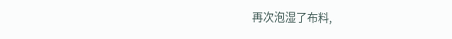再次泡湿了布料,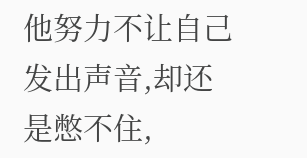他努力不让自己发出声音,却还是憋不住,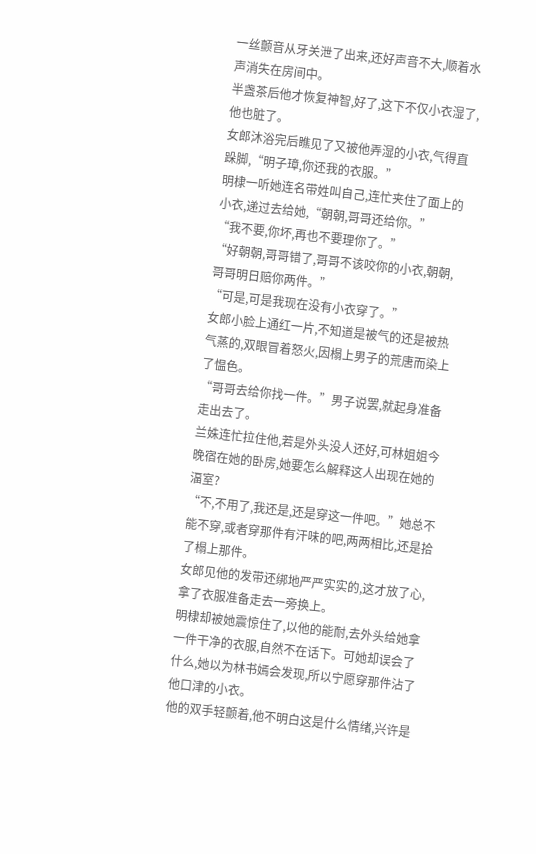一丝颤音从牙关泄了出来,还好声音不大,顺着水声消失在房间中。
半盏茶后他才恢复神智,好了,这下不仅小衣湿了,他也脏了。
女郎沐浴完后瞧见了又被他弄湿的小衣,气得直跺脚,“明子璋,你还我的衣服。”
明棣一听她连名带姓叫自己,连忙夹住了面上的小衣,递过去给她,“朝朝,哥哥还给你。”
“我不要,你坏,再也不要理你了。”
“好朝朝,哥哥错了,哥哥不该咬你的小衣,朝朝,哥哥明日赔你两件。”
“可是,可是我现在没有小衣穿了。”
女郎小脸上通红一片,不知道是被气的还是被热气蒸的,双眼冒着怒火,因榻上男子的荒唐而染上了愠色。
“哥哥去给你找一件。”男子说罢,就起身准备走出去了。
兰姝连忙拉住他,若是外头没人还好,可林姐姐今晚宿在她的卧房,她要怎么解释这人出现在她的湢室?
“不,不用了,我还是,还是穿这一件吧。”她总不能不穿,或者穿那件有汗味的吧,两两相比,还是拾了榻上那件。
女郎见他的发带还绑地严严实实的,这才放了心,拿了衣服准备走去一旁换上。
明棣却被她震惊住了,以他的能耐,去外头给她拿一件干净的衣服,自然不在话下。可她却误会了什么,她以为林书嫣会发现,所以宁愿穿那件沾了他口津的小衣。
他的双手轻颤着,他不明白这是什么情绪,兴许是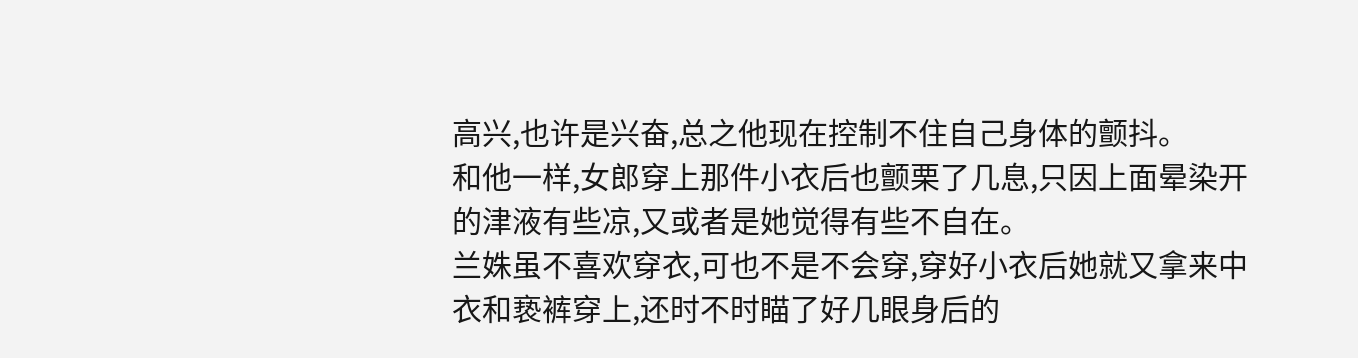高兴,也许是兴奋,总之他现在控制不住自己身体的颤抖。
和他一样,女郎穿上那件小衣后也颤栗了几息,只因上面晕染开的津液有些凉,又或者是她觉得有些不自在。
兰姝虽不喜欢穿衣,可也不是不会穿,穿好小衣后她就又拿来中衣和亵裤穿上,还时不时瞄了好几眼身后的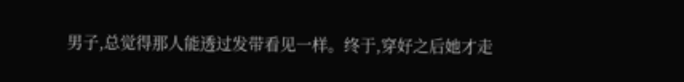男子,总觉得那人能透过发带看见一样。终于,穿好之后她才走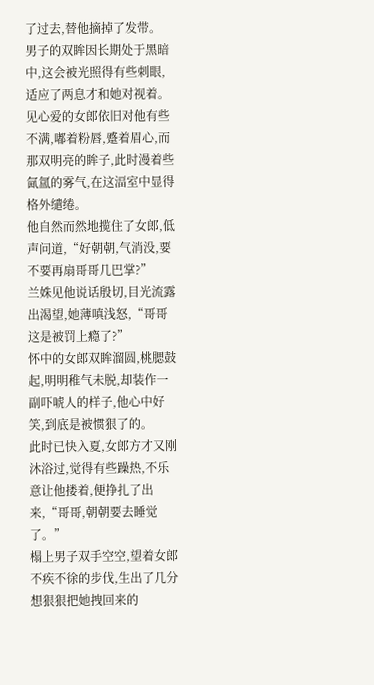了过去,替他摘掉了发带。
男子的双眸因长期处于黑暗中,这会被光照得有些刺眼,适应了两息才和她对视着。见心爱的女郎依旧对他有些不满,嘟着粉唇,蹙着眉心,而那双明亮的眸子,此时漫着些氤氲的雾气,在这湢室中显得格外缱绻。
他自然而然地揽住了女郎,低声问道,“好朝朝,气消没,要不要再扇哥哥几巴掌?”
兰姝见他说话殷切,目光流露出渴望,她薄嗔浅怒,“哥哥这是被罚上瘾了?”
怀中的女郎双眸溜圆,桃腮鼓起,明明稚气未脱,却装作一副吓唬人的样子,他心中好笑,到底是被惯狠了的。
此时已快入夏,女郎方才又刚沐浴过,觉得有些躁热,不乐意让他搂着,便挣扎了出来,“哥哥,朝朝要去睡觉了。”
榻上男子双手空空,望着女郎不疾不徐的步伐,生出了几分想狠狠把她拽回来的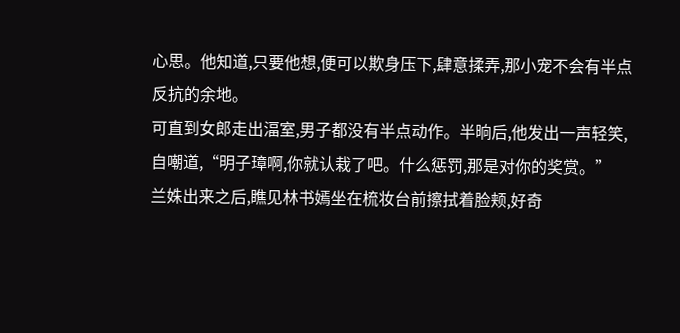心思。他知道,只要他想,便可以欺身压下,肆意揉弄,那小宠不会有半点反抗的余地。
可直到女郎走出湢室,男子都没有半点动作。半晌后,他发出一声轻笑,自嘲道,“明子璋啊,你就认栽了吧。什么惩罚,那是对你的奖赏。”
兰姝出来之后,瞧见林书嫣坐在梳妆台前擦拭着脸颊,好奇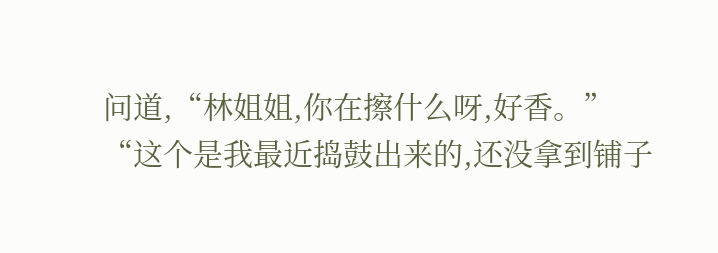问道,“林姐姐,你在擦什么呀,好香。”
“这个是我最近捣鼓出来的,还没拿到铺子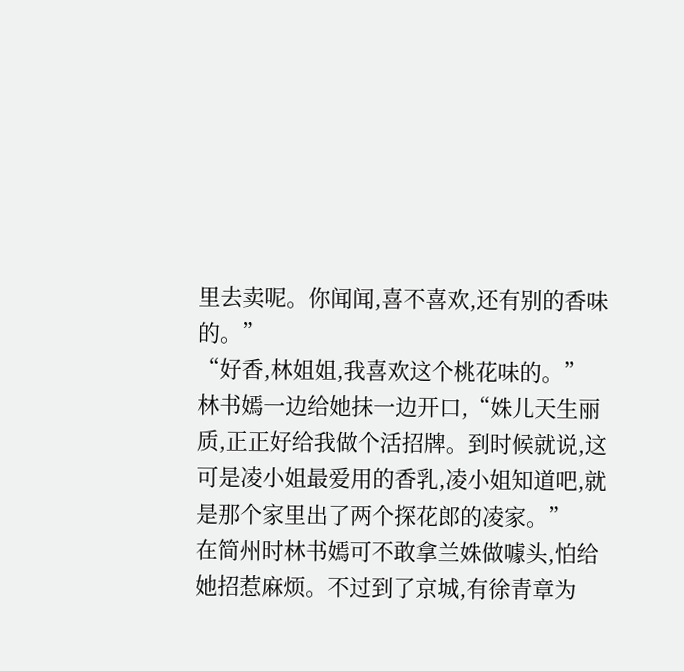里去卖呢。你闻闻,喜不喜欢,还有别的香味的。”
“好香,林姐姐,我喜欢这个桃花味的。”
林书嫣一边给她抹一边开口,“姝儿天生丽质,正正好给我做个活招牌。到时候就说,这可是凌小姐最爱用的香乳,凌小姐知道吧,就是那个家里出了两个探花郎的凌家。”
在简州时林书嫣可不敢拿兰姝做噱头,怕给她招惹麻烦。不过到了京城,有徐青章为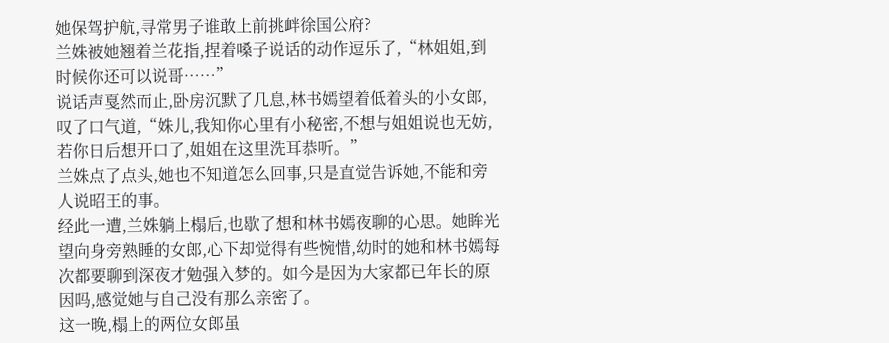她保驾护航,寻常男子谁敢上前挑衅徐国公府?
兰姝被她翘着兰花指,捏着嗓子说话的动作逗乐了,“林姐姐,到时候你还可以说哥……”
说话声戛然而止,卧房沉默了几息,林书嫣望着低着头的小女郎,叹了口气道,“姝儿,我知你心里有小秘密,不想与姐姐说也无妨,若你日后想开口了,姐姐在这里洗耳恭听。”
兰姝点了点头,她也不知道怎么回事,只是直觉告诉她,不能和旁人说昭王的事。
经此一遭,兰姝躺上榻后,也歇了想和林书嫣夜聊的心思。她眸光望向身旁熟睡的女郎,心下却觉得有些惋惜,幼时的她和林书嫣每次都要聊到深夜才勉强入梦的。如今是因为大家都已年长的原因吗,感觉她与自己没有那么亲密了。
这一晚,榻上的两位女郎虽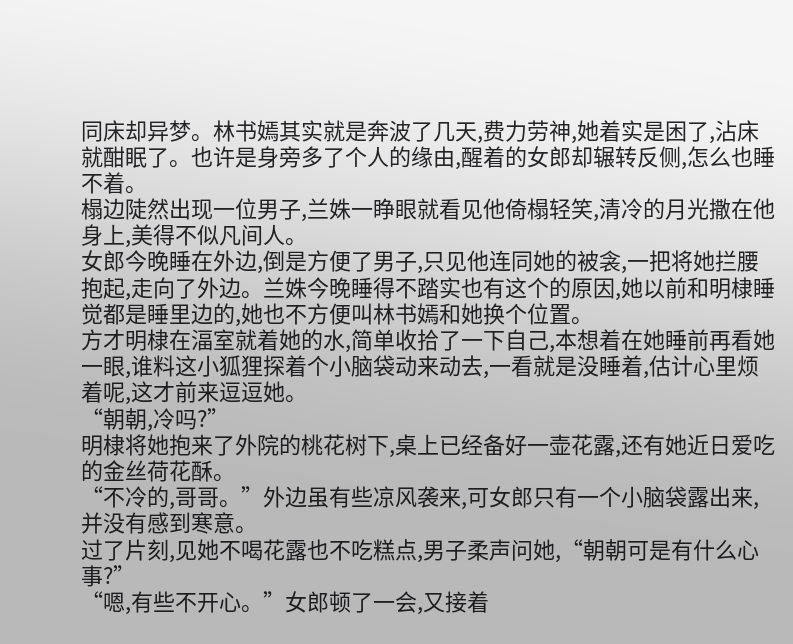同床却异梦。林书嫣其实就是奔波了几天,费力劳神,她着实是困了,沾床就酣眠了。也许是身旁多了个人的缘由,醒着的女郎却辗转反侧,怎么也睡不着。
榻边陡然出现一位男子,兰姝一睁眼就看见他倚榻轻笑,清冷的月光撒在他身上,美得不似凡间人。
女郎今晚睡在外边,倒是方便了男子,只见他连同她的被衾,一把将她拦腰抱起,走向了外边。兰姝今晚睡得不踏实也有这个的原因,她以前和明棣睡觉都是睡里边的,她也不方便叫林书嫣和她换个位置。
方才明棣在湢室就着她的水,简单收拾了一下自己,本想着在她睡前再看她一眼,谁料这小狐狸探着个小脑袋动来动去,一看就是没睡着,估计心里烦着呢,这才前来逗逗她。
“朝朝,冷吗?”
明棣将她抱来了外院的桃花树下,桌上已经备好一壶花露,还有她近日爱吃的金丝荷花酥。
“不冷的,哥哥。”外边虽有些凉风袭来,可女郎只有一个小脑袋露出来,并没有感到寒意。
过了片刻,见她不喝花露也不吃糕点,男子柔声问她,“朝朝可是有什么心事?”
“嗯,有些不开心。”女郎顿了一会,又接着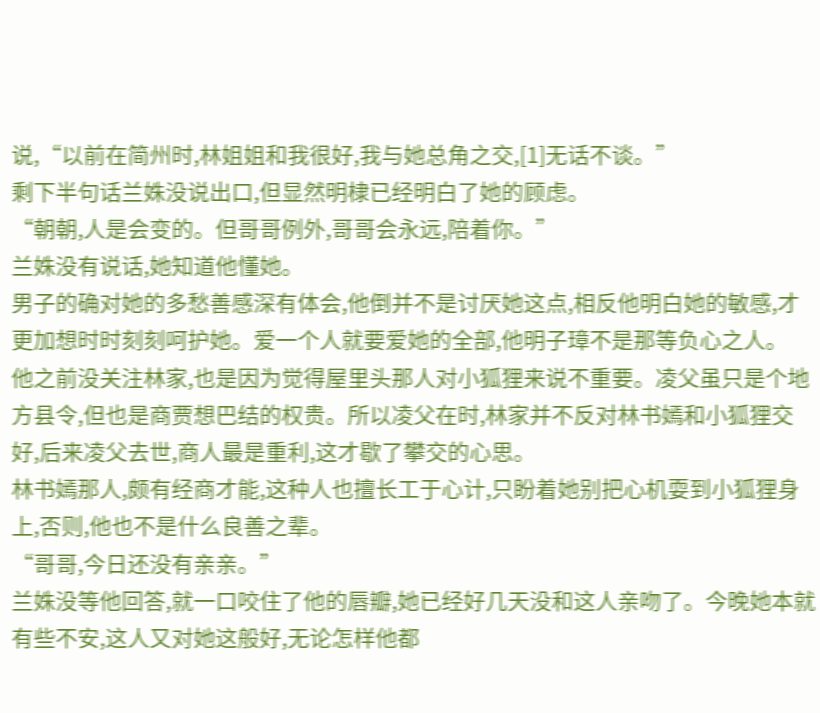说,“以前在简州时,林姐姐和我很好,我与她总角之交,[1]无话不谈。”
剩下半句话兰姝没说出口,但显然明棣已经明白了她的顾虑。
“朝朝,人是会变的。但哥哥例外,哥哥会永远,陪着你。”
兰姝没有说话,她知道他懂她。
男子的确对她的多愁善感深有体会,他倒并不是讨厌她这点,相反他明白她的敏感,才更加想时时刻刻呵护她。爱一个人就要爱她的全部,他明子璋不是那等负心之人。
他之前没关注林家,也是因为觉得屋里头那人对小狐狸来说不重要。凌父虽只是个地方县令,但也是商贾想巴结的权贵。所以凌父在时,林家并不反对林书嫣和小狐狸交好,后来凌父去世,商人最是重利,这才歇了攀交的心思。
林书嫣那人,颇有经商才能,这种人也擅长工于心计,只盼着她别把心机耍到小狐狸身上,否则,他也不是什么良善之辈。
“哥哥,今日还没有亲亲。”
兰姝没等他回答,就一口咬住了他的唇瓣,她已经好几天没和这人亲吻了。今晚她本就有些不安,这人又对她这般好,无论怎样他都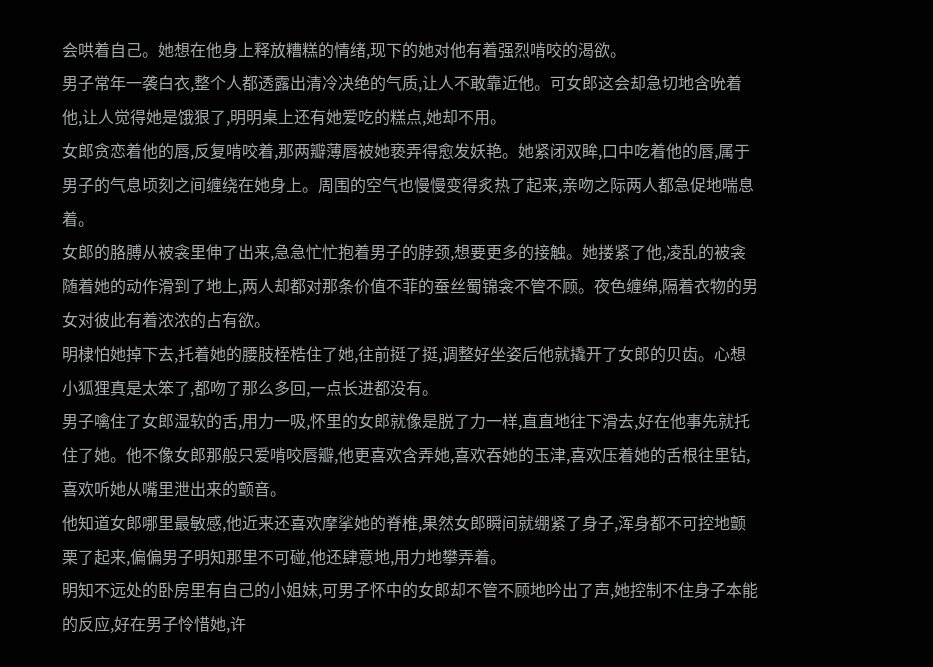会哄着自己。她想在他身上释放糟糕的情绪,现下的她对他有着强烈啃咬的渴欲。
男子常年一袭白衣,整个人都透露出清冷决绝的气质,让人不敢靠近他。可女郎这会却急切地含吮着他,让人觉得她是饿狠了,明明桌上还有她爱吃的糕点,她却不用。
女郎贪恋着他的唇,反复啃咬着,那两瓣薄唇被她亵弄得愈发妖艳。她紧闭双眸,口中吃着他的唇,属于男子的气息顷刻之间缠绕在她身上。周围的空气也慢慢变得炙热了起来,亲吻之际两人都急促地喘息着。
女郎的胳膊从被衾里伸了出来,急急忙忙抱着男子的脖颈,想要更多的接触。她搂紧了他,凌乱的被衾随着她的动作滑到了地上,两人却都对那条价值不菲的蚕丝蜀锦衾不管不顾。夜色缠绵,隔着衣物的男女对彼此有着浓浓的占有欲。
明棣怕她掉下去,托着她的腰肢桎梏住了她,往前挺了挺,调整好坐姿后他就撬开了女郎的贝齿。心想小狐狸真是太笨了,都吻了那么多回,一点长进都没有。
男子噙住了女郎湿软的舌,用力一吸,怀里的女郎就像是脱了力一样,直直地往下滑去,好在他事先就托住了她。他不像女郎那般只爱啃咬唇瓣,他更喜欢含弄她,喜欢吞她的玉津,喜欢压着她的舌根往里钻,喜欢听她从嘴里泄出来的颤音。
他知道女郎哪里最敏感,他近来还喜欢摩挲她的脊椎,果然女郎瞬间就绷紧了身子,浑身都不可控地颤栗了起来,偏偏男子明知那里不可碰,他还肆意地,用力地攀弄着。
明知不远处的卧房里有自己的小姐妹,可男子怀中的女郎却不管不顾地吟出了声,她控制不住身子本能的反应,好在男子怜惜她,许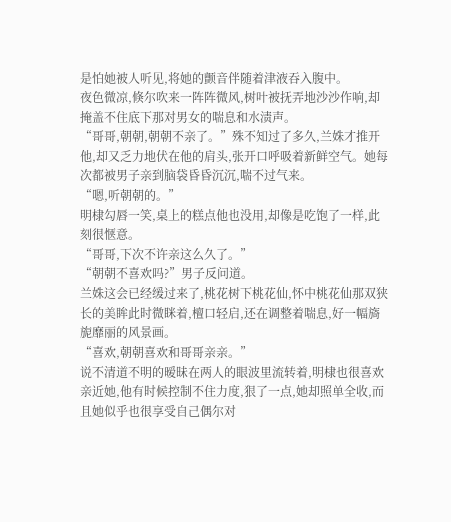是怕她被人听见,将她的颤音伴随着津液吞入腹中。
夜色微凉,倏尔吹来一阵阵微风,树叶被抚弄地沙沙作响,却掩盖不住底下那对男女的喘息和水渍声。
“哥哥,朝朝,朝朝不亲了。”殊不知过了多久,兰姝才推开他,却又乏力地伏在他的肩头,张开口呼吸着新鲜空气。她每次都被男子亲到脑袋昏昏沉沉,喘不过气来。
“嗯,听朝朝的。”
明棣勾唇一笑,桌上的糕点他也没用,却像是吃饱了一样,此刻很惬意。
“哥哥,下次不许亲这么久了。”
“朝朝不喜欢吗?”男子反问道。
兰姝这会已经缓过来了,桃花树下桃花仙,怀中桃花仙那双狭长的美眸此时微眯着,檀口轻启,还在调整着喘息,好一幅旖旎靡丽的风景画。
“喜欢,朝朝喜欢和哥哥亲亲。”
说不清道不明的暧昧在两人的眼波里流转着,明棣也很喜欢亲近她,他有时候控制不住力度,狠了一点,她却照单全收,而且她似乎也很享受自己偶尔对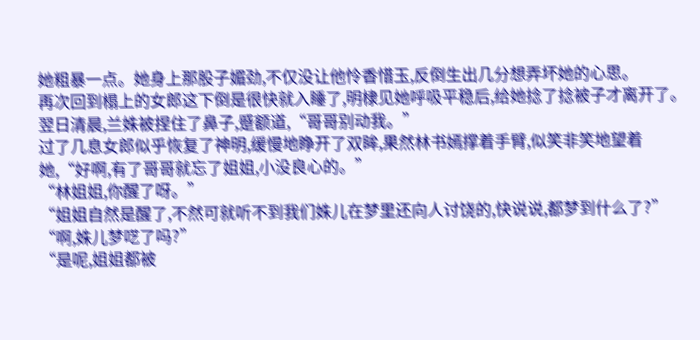她粗暴一点。她身上那股子媚劲,不仅没让他怜香惜玉,反倒生出几分想弄坏她的心思。
再次回到榻上的女郎这下倒是很快就入睡了,明棣见她呼吸平稳后,给她捻了捻被子才离开了。
翌日清晨,兰姝被捏住了鼻子,蹙额道,“哥哥别动我。”
过了几息女郎似乎恢复了神明,缓慢地睁开了双眸,果然林书嫣撑着手臂,似笑非笑地望着她,“好啊,有了哥哥就忘了姐姐,小没良心的。”
“林姐姐,你醒了呀。”
“姐姐自然是醒了,不然可就听不到我们姝儿在梦里还向人讨饶的,快说说,都梦到什么了?”
“啊,姝儿梦呓了吗?”
“是呢,姐姐都被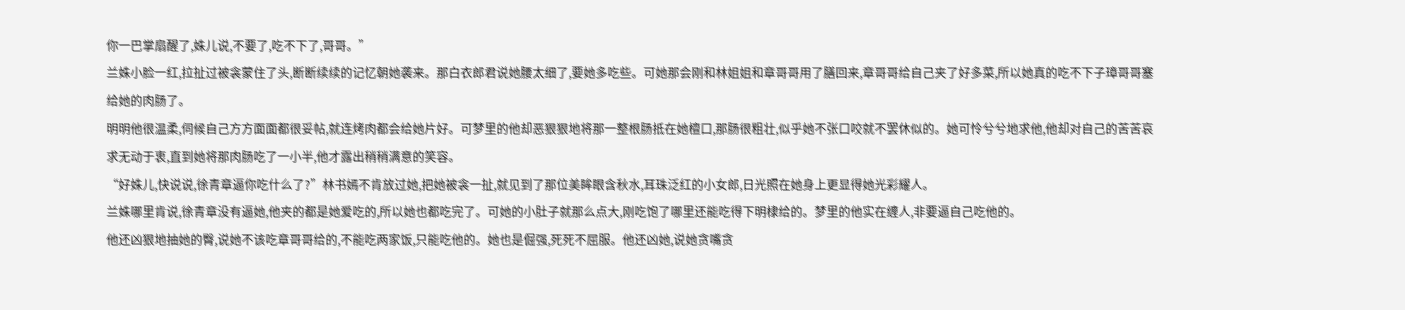你一巴掌扇醒了,姝儿说,不要了,吃不下了,哥哥。”
兰姝小脸一红,拉扯过被衾蒙住了头,断断续续的记忆朝她袭来。那白衣郎君说她腰太细了,要她多吃些。可她那会刚和林姐姐和章哥哥用了膳回来,章哥哥给自己夹了好多菜,所以她真的吃不下子璋哥哥塞给她的肉肠了。
明明他很温柔,伺候自己方方面面都很妥帖,就连烤肉都会给她片好。可梦里的他却恶狠狠地将那一整根肠抵在她檀口,那肠很粗壮,似乎她不张口咬就不罢休似的。她可怜兮兮地求他,他却对自己的苦苦哀求无动于衷,直到她将那肉肠吃了一小半,他才露出稍稍满意的笑容。
“好姝儿,快说说,徐青章逼你吃什么了?”林书嫣不肯放过她,把她被衾一扯,就见到了那位美眸眼含秋水,耳珠泛红的小女郎,日光照在她身上更显得她光彩耀人。
兰姝哪里肯说,徐青章没有逼她,他夹的都是她爱吃的,所以她也都吃完了。可她的小肚子就那么点大,刚吃饱了哪里还能吃得下明棣给的。梦里的他实在缠人,非要逼自己吃他的。
他还凶狠地抽她的臀,说她不该吃章哥哥给的,不能吃两家饭,只能吃他的。她也是倔强,死死不屈服。他还凶她,说她贪嘴贪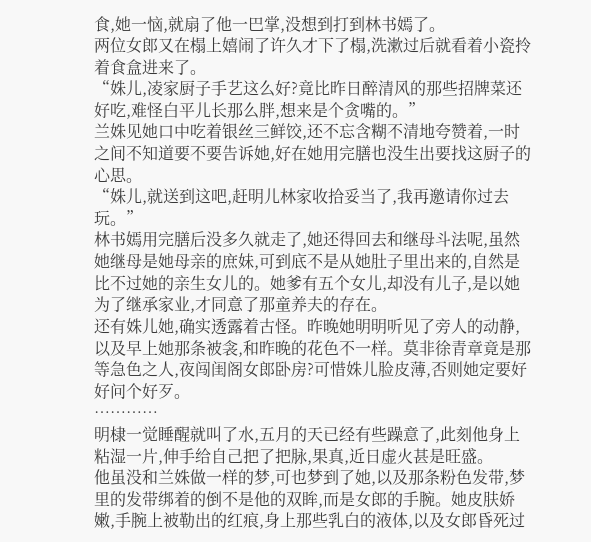食,她一恼,就扇了他一巴掌,没想到打到林书嫣了。
两位女郎又在榻上嬉闹了许久才下了榻,洗漱过后就看着小瓷拎着食盒进来了。
“姝儿,凌家厨子手艺这么好?竟比昨日醉清风的那些招牌菜还好吃,难怪白平儿长那么胖,想来是个贪嘴的。”
兰姝见她口中吃着银丝三鲜饺,还不忘含糊不清地夸赞着,一时之间不知道要不要告诉她,好在她用完膳也没生出要找这厨子的心思。
“姝儿,就送到这吧,赶明儿林家收拾妥当了,我再邀请你过去玩。”
林书嫣用完膳后没多久就走了,她还得回去和继母斗法呢,虽然她继母是她母亲的庶妹,可到底不是从她肚子里出来的,自然是比不过她的亲生女儿的。她爹有五个女儿,却没有儿子,是以她为了继承家业,才同意了那童养夫的存在。
还有姝儿她,确实透露着古怪。昨晚她明明听见了旁人的动静,以及早上她那条被衾,和昨晚的花色不一样。莫非徐青章竟是那等急色之人,夜闯闺阁女郎卧房?可惜姝儿脸皮薄,否则她定要好好问个好歹。
…………
明棣一觉睡醒就叫了水,五月的天已经有些躁意了,此刻他身上粘湿一片,伸手给自己把了把脉,果真,近日虚火甚是旺盛。
他虽没和兰姝做一样的梦,可也梦到了她,以及那条粉色发带,梦里的发带绑着的倒不是他的双眸,而是女郎的手腕。她皮肤娇嫩,手腕上被勒出的红痕,身上那些乳白的液体,以及女郎昏死过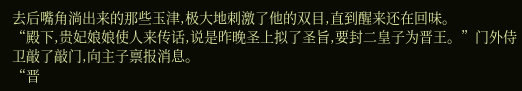去后嘴角淌出来的那些玉津,极大地刺激了他的双目,直到醒来还在回味。
“殿下,贵妃娘娘使人来传话,说是昨晚圣上拟了圣旨,要封二皇子为晋王。”门外侍卫敲了敲门,向主子禀报消息。
“晋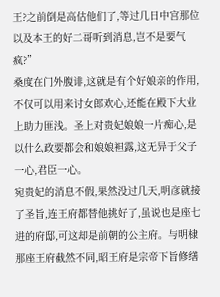王?之前倒是高估他们了,等过几日中宫那位以及本王的好二哥听到消息,岂不是要气疯?”
桑度在门外腹诽,这就是有个好娘亲的作用,不仅可以用来讨女郎欢心,还能在殿下大业上助力匪浅。圣上对贵妃娘娘一片痴心,是以什么政要都会和娘娘袒露,这无异于父子一心,君臣一心。
宛贵妃的消息不假,果然没过几天,明彦就接了圣旨,连王府都替他挑好了,虽说也是座七进的府邸,可这却是前朝的公主府。与明棣那座王府截然不同,昭王府是宗帝下旨修缮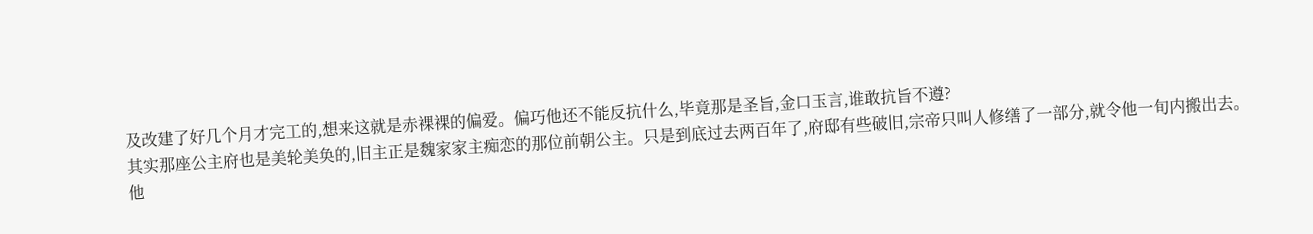及改建了好几个月才完工的,想来这就是赤裸裸的偏爱。偏巧他还不能反抗什么,毕竟那是圣旨,金口玉言,谁敢抗旨不遵?
其实那座公主府也是美轮美奂的,旧主正是魏家家主痴恋的那位前朝公主。只是到底过去两百年了,府邸有些破旧,宗帝只叫人修缮了一部分,就令他一旬内搬出去。
他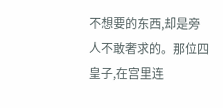不想要的东西,却是旁人不敢奢求的。那位四皇子,在宫里连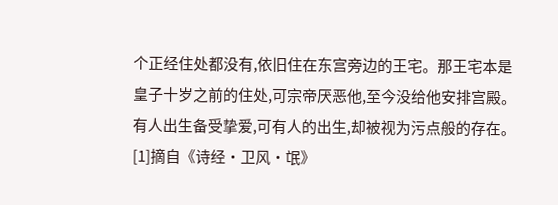个正经住处都没有,依旧住在东宫旁边的王宅。那王宅本是皇子十岁之前的住处,可宗帝厌恶他,至今没给他安排宫殿。
有人出生备受挚爱,可有人的出生,却被视为污点般的存在。
[1]摘自《诗经·卫风·氓》